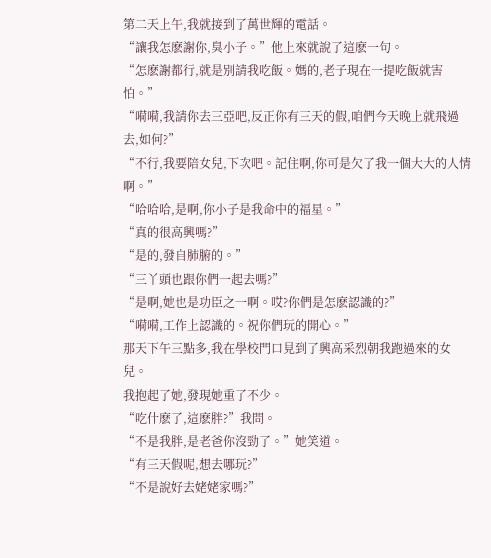第二天上午,我就接到了萬世輝的電話。
“讓我怎麽謝你,臭小子。”他上來就說了這麽一句。
“怎麽謝都行,就是別請我吃飯。媽的,老子現在一提吃飯就害怕。”
“嗬嗬,我請你去三亞吧,反正你有三天的假,咱們今天晚上就飛過去,如何?”
“不行,我要陪女兒,下次吧。記住啊,你可是欠了我一個大大的人情啊。”
“哈哈哈,是啊,你小子是我命中的福星。”
“真的很高興嗎?”
“是的,發自肺腑的。”
“三丫頭也跟你們一起去嗎?”
“是啊,她也是功臣之一啊。哎?你們是怎麽認識的?”
“嗬嗬,工作上認識的。祝你們玩的開心。”
那天下午三點多,我在學校門口見到了興高采烈朝我跑過來的女兒。
我抱起了她,發現她重了不少。
“吃什麽了,這麽胖?”我問。
“不是我胖,是老爸你沒勁了。”她笑道。
“有三天假呢,想去哪玩?”
“不是說好去姥姥家嗎?”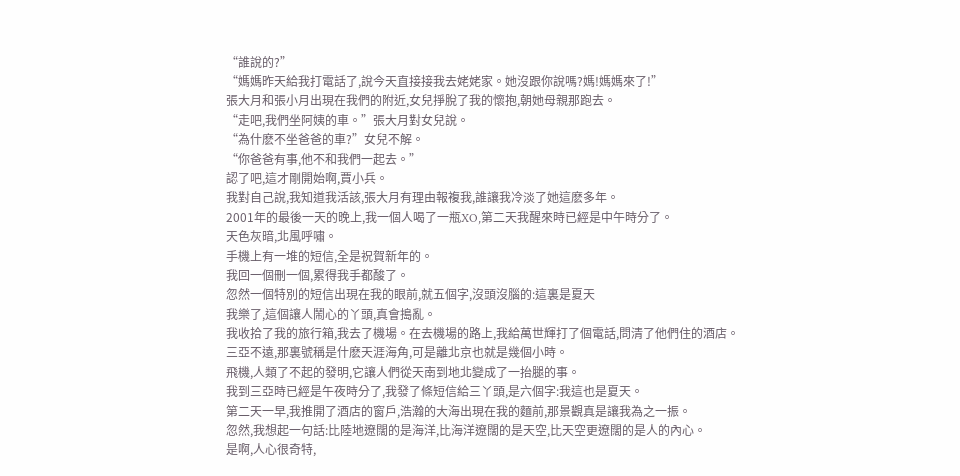“誰說的?”
“媽媽昨天給我打電話了,說今天直接接我去姥姥家。她沒跟你說嗎?媽!媽媽來了!”
張大月和張小月出現在我們的附近,女兒掙脫了我的懷抱,朝她母親那跑去。
“走吧,我們坐阿姨的車。”張大月對女兒說。
“為什麽不坐爸爸的車?”女兒不解。
“你爸爸有事,他不和我們一起去。”
認了吧,這才剛開始啊,賈小兵。
我對自己說,我知道我活該,張大月有理由報複我,誰讓我冷淡了她這麽多年。
2001年的最後一天的晚上,我一個人喝了一瓶XO,第二天我醒來時已經是中午時分了。
天色灰暗,北風呼嘯。
手機上有一堆的短信,全是祝賀新年的。
我回一個刪一個,累得我手都酸了。
忽然一個特別的短信出現在我的眼前,就五個字,沒頭沒腦的:這裏是夏天
我樂了,這個讓人鬧心的丫頭,真會搗亂。
我收拾了我的旅行箱,我去了機場。在去機場的路上,我給萬世輝打了個電話,問清了他們住的酒店。
三亞不遠,那裏號稱是什麽天涯海角,可是離北京也就是幾個小時。
飛機,人類了不起的發明,它讓人們從天南到地北變成了一抬腿的事。
我到三亞時已經是午夜時分了,我發了條短信給三丫頭,是六個字:我這也是夏天。
第二天一早,我推開了酒店的窗戶,浩瀚的大海出現在我的麵前,那景觀真是讓我為之一振。
忽然,我想起一句話:比陸地遼闊的是海洋,比海洋遼闊的是天空,比天空更遼闊的是人的內心。
是啊,人心很奇特,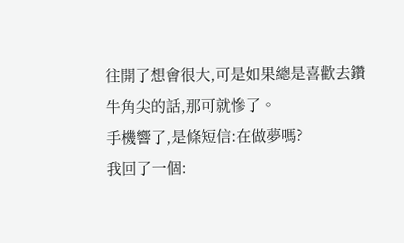往開了想會很大,可是如果總是喜歡去鑽牛角尖的話,那可就慘了。
手機響了,是條短信:在做夢嗎?
我回了一個: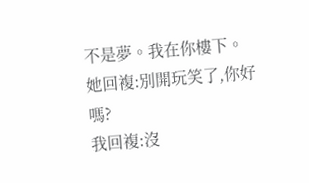不是夢。我在你樓下。
她回複:別開玩笑了,你好嗎?
我回複:沒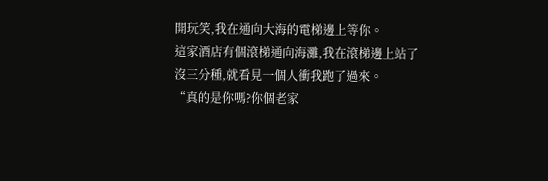開玩笑,我在通向大海的電梯邊上等你。
這家酒店有個滾梯通向海灘,我在滾梯邊上站了沒三分種,就看見一個人衝我跑了過來。
“真的是你嗎?你個老家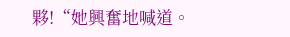夥!“她興奮地喊道。